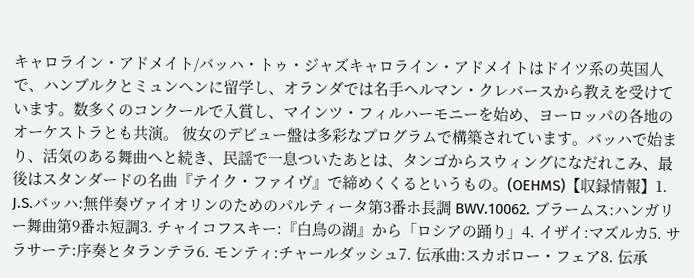キャロライン・アドメイト/バッハ・トゥ・ジャズキャロライン・アドメイトはドイツ系の英国人で、ハンブルクとミュンヘンに留学し、オランダでは名手ヘルマン・クレバースから教えを受けています。数多くのコンクールで入賞し、マインツ・フィルハーモニーを始め、ヨーロッパの各地のオーケストラとも共演。 彼女のデビュー盤は多彩なプログラムで構築されています。バッハで始まり、活気のある舞曲へと続き、民謡で一息ついたあとは、タンゴからスウィングになだれこみ、最後はスタンダードの名曲『テイク・ファイヴ』で締めくくるというもの。(OEHMS)【収録情報】1. J.S.バッハ:無伴奏ヴァイオリンのためのパルティータ第3番ホ長調 BWV.10062. ブラームス:ハンガリー舞曲第9番ホ短調3. チャイコフスキー:『白鳥の湖』から「ロシアの踊り」4. イザイ:マズルカ5. サラサーテ:序奏とタランテラ6. モンティ:チャールダッシュ7. 伝承曲:スカボロー・フェア8. 伝承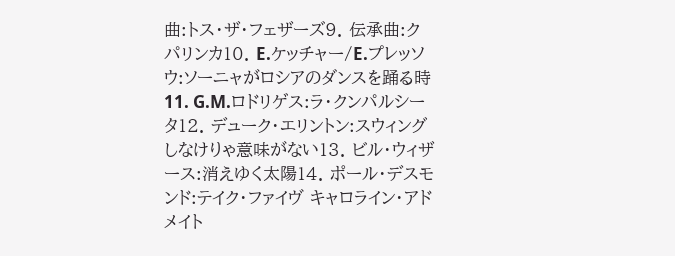曲:トス・ザ・フェザーズ9. 伝承曲:クパリンカ10. E.ケッチャー/E.プレッソウ:ソーニャがロシアのダンスを踊る時11. G.M.ロドリゲス:ラ・クンパルシータ12. デューク・エリントン:スウィングしなけりゃ意味がない13. ビル・ウィザース:消えゆく太陽14. ポール・デスモンド:テイク・ファイヴ キャロライン・アドメイト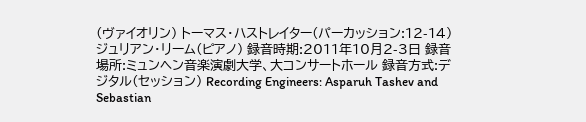(ヴァイオリン) トーマス・ハストレイター(パーカッション:12-14) ジュリアン・リーム(ピアノ) 録音時期:2011年10月2-3日 録音場所:ミュンヘン音楽演劇大学、大コンサートホール 録音方式:デジタル(セッション) Recording Engineers: Asparuh Tashev and Sebastian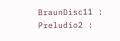BraunDisc11 : Preludio2 :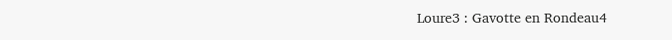Loure3 : Gavotte en Rondeau4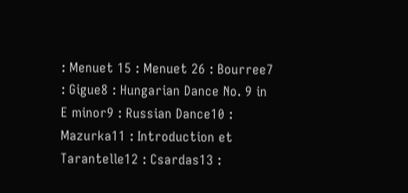: Menuet 15 : Menuet 26 : Bourree7 : Gigue8 : Hungarian Dance No. 9 in E minor9 : Russian Dance10 : Mazurka11 : Introduction et Tarantelle12 : Csardas13 :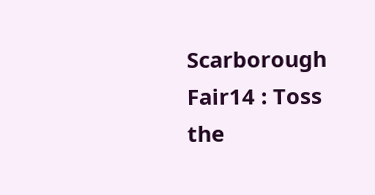Scarborough Fair14 : Toss the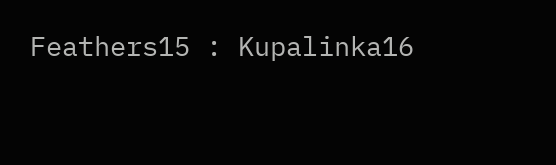Feathers15 : Kupalinka16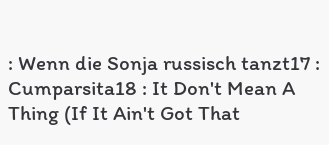: Wenn die Sonja russisch tanzt17 : Cumparsita18 : It Don't Mean A Thing (If It Ain't Got That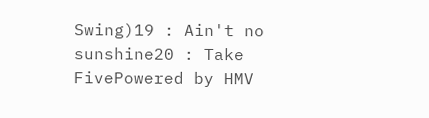Swing)19 : Ain't no sunshine20 : Take FivePowered by HMV